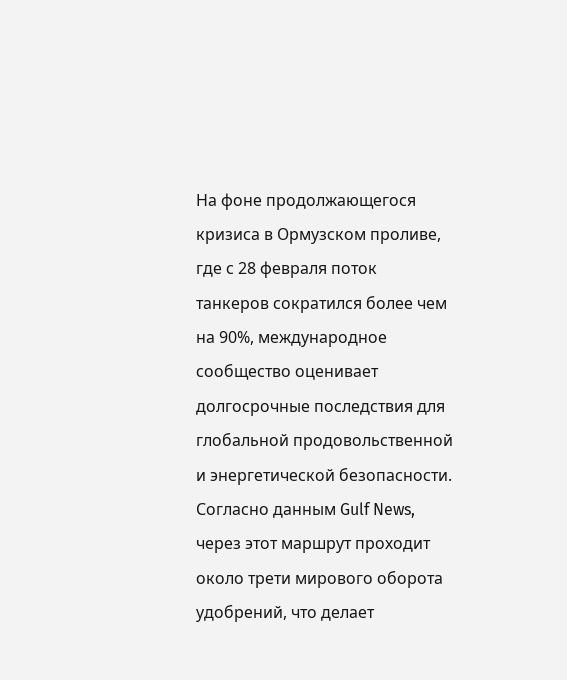На фоне продолжающегося кризиса в Ормузском проливе, где с 28 февраля поток танкеров сократился более чем на 90%, международное сообщество оценивает долгосрочные последствия для глобальной продовольственной и энергетической безопасности. Согласно данным Gulf News, через этот маршрут проходит около трети мирового оборота удобрений, что делает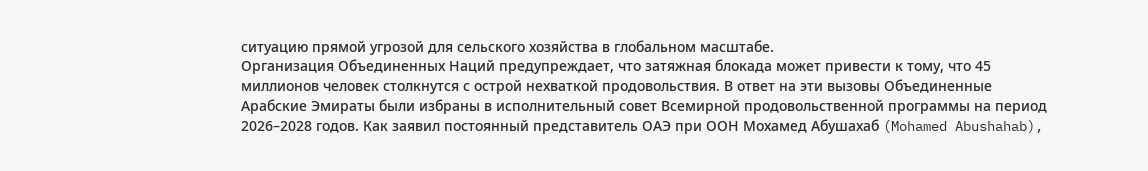ситуацию прямой угрозой для сельского хозяйства в глобальном масштабе.
Организация Объединенных Наций предупреждает, что затяжная блокада может привести к тому, что 45 миллионов человек столкнутся с острой нехваткой продовольствия. В ответ на эти вызовы Объединенные Арабские Эмираты были избраны в исполнительный совет Всемирной продовольственной программы на период 2026–2028 годов. Как заявил постоянный представитель ОАЭ при ООН Мохамед Абушахаб (Mohamed Abushahab),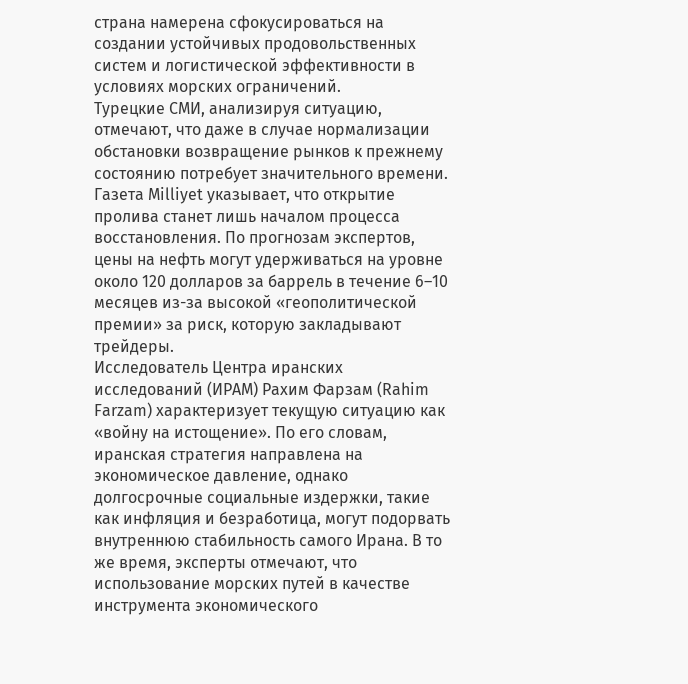страна намерена сфокусироваться на создании устойчивых продовольственных систем и логистической эффективности в условиях морских ограничений.
Турецкие СМИ, анализируя ситуацию, отмечают, что даже в случае нормализации обстановки возвращение рынков к прежнему состоянию потребует значительного времени. Газета Milliyet указывает, что открытие пролива станет лишь началом процесса восстановления. По прогнозам экспертов, цены на нефть могут удерживаться на уровне около 120 долларов за баррель в течение 6–10 месяцев из-за высокой «геополитической премии» за риск, которую закладывают трейдеры.
Исследователь Центра иранских исследований (ИРАМ) Рахим Фарзам (Rahim Farzam) характеризует текущую ситуацию как «войну на истощение». По его словам, иранская стратегия направлена на экономическое давление, однако долгосрочные социальные издержки, такие как инфляция и безработица, могут подорвать внутреннюю стабильность самого Ирана. В то же время, эксперты отмечают, что использование морских путей в качестве инструмента экономического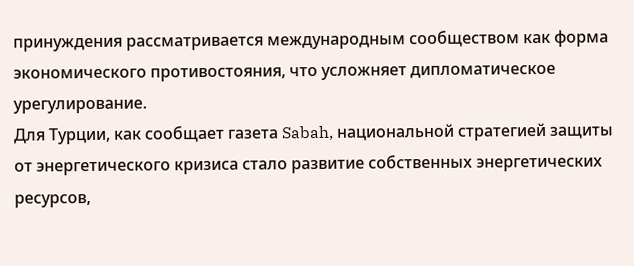принуждения рассматривается международным сообществом как форма экономического противостояния, что усложняет дипломатическое урегулирование.
Для Турции, как сообщает газета Sabah, национальной стратегией защиты от энергетического кризиса стало развитие собственных энергетических ресурсов,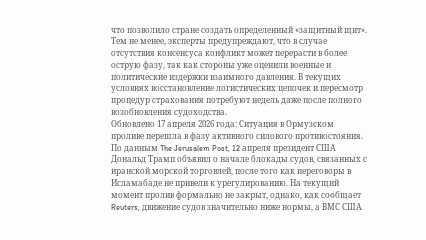что позволило стране создать определенный «защитный щит». Тем не менее, эксперты предупреждают, что в случае отсутствия консенсуса конфликт может перерасти в более острую фазу, так как стороны уже оценили военные и политические издержки взаимного давления. В текущих условиях восстановление логистических цепочек и пересмотр процедур страхования потребуют недель даже после полного возобновления судоходства.
Обновлено 17 апреля 2026 года: Ситуация в Ормузском проливе перешла в фазу активного силового противостояния. По данным The Jerusalem Post, 12 апреля президент США Дональд Трамп объявил о начале блокады судов, связанных с иранской морской торговлей, после того как переговоры в Исламабаде не привели к урегулированию. На текущий момент пролив формально не закрыт, однако, как сообщает Reuters, движение судов значительно ниже нормы, а ВМС США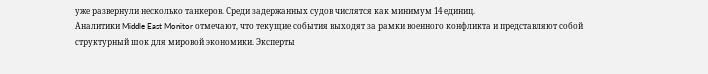уже развернули несколько танкеров. Среди задержанных судов числятся как минимум 14 единиц.
Аналитики Middle East Monitor отмечают, что текущие события выходят за рамки военного конфликта и представляют собой структурный шок для мировой экономики. Эксперты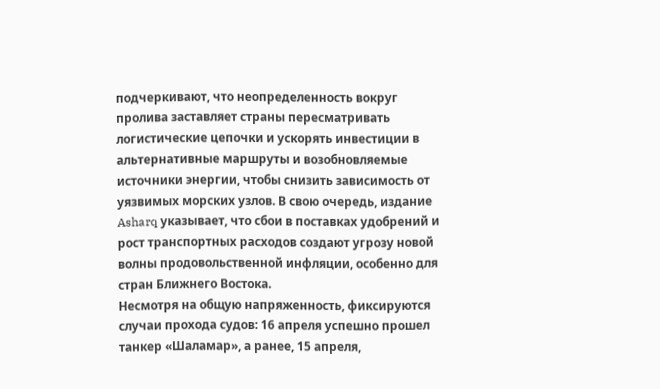подчеркивают, что неопределенность вокруг пролива заставляет страны пересматривать логистические цепочки и ускорять инвестиции в альтернативные маршруты и возобновляемые источники энергии, чтобы снизить зависимость от уязвимых морских узлов. В свою очередь, издание Asharq указывает, что сбои в поставках удобрений и рост транспортных расходов создают угрозу новой волны продовольственной инфляции, особенно для стран Ближнего Востока.
Несмотря на общую напряженность, фиксируются случаи прохода судов: 16 апреля успешно прошел танкер «Шаламар», а ранее, 15 апреля,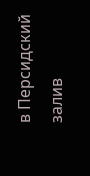в Персидский залив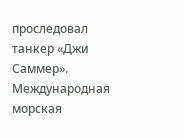проследовал танкер «Джи Саммер». Международная морская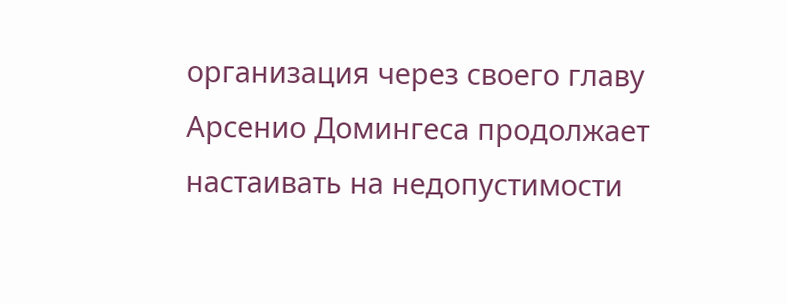организация через своего главу Арсенио Домингеса продолжает настаивать на недопустимости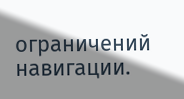ограничений навигации.